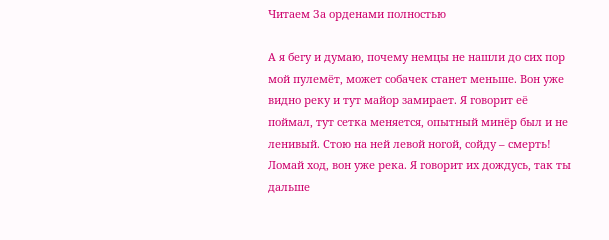Читаем За орденами полностью

А я бегу и думаю, почему немцы не нашли до сих пор мой пулемёт, может собачек станет меньше. Вон уже видно реку и тут майор замирает. Я говорит её поймал, тут сетка меняется, опытный минёр был и не ленивый. Стою на ней левой ногой, сойду – смерть! Ломай ход, вон уже река. Я говорит их дождусь, так ты дальше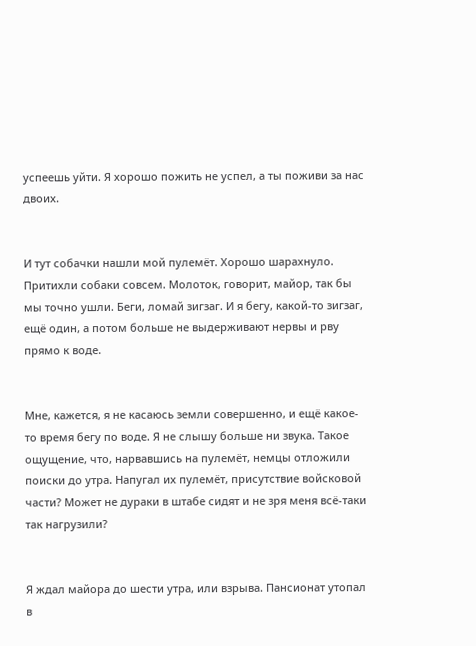успеешь уйти. Я хорошо пожить не успел, а ты поживи за нас двоих.


И тут собачки нашли мой пулемёт. Хорошо шарахнуло. Притихли собаки совсем. Молоток, говорит, майор, так бы мы точно ушли. Беги, ломай зигзаг. И я бегу, какой-то зигзаг, ещё один, а потом больше не выдерживают нервы и рву прямо к воде.


Мне, кажется, я не касаюсь земли совершенно, и ещё какое-то время бегу по воде. Я не слышу больше ни звука. Такое ощущение, что, нарвавшись на пулемёт, немцы отложили поиски до утра. Напугал их пулемёт, присутствие войсковой части? Может не дураки в штабе сидят и не зря меня всё-таки так нагрузили?


Я ждал майора до шести утра, или взрыва. Пансионат утопал в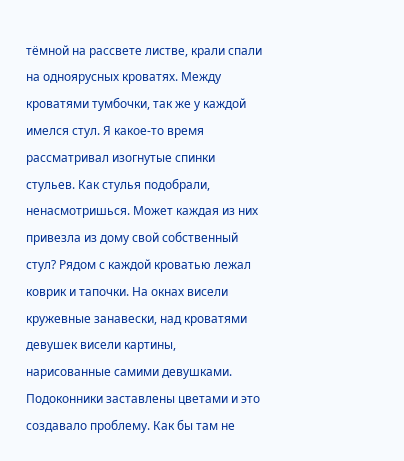тёмной на рассвете листве, крали спали на одноярусных кроватях. Между кроватями тумбочки, так же у каждой имелся стул. Я какое-то время рассматривал изогнутые спинки стульев. Как стулья подобрали, ненасмотришься. Может каждая из них привезла из дому свой собственный стул? Рядом с каждой кроватью лежал коврик и тапочки. На окнах висели кружевные занавески, над кроватями девушек висели картины, нарисованные самими девушками. Подоконники заставлены цветами и это создавало проблему. Как бы там не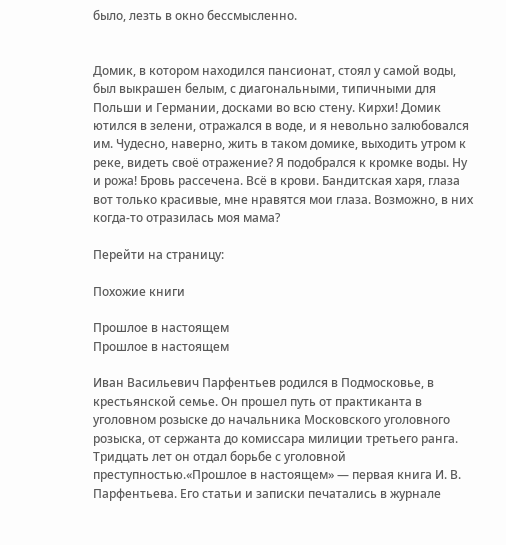было, лезть в окно бессмысленно.


Домик, в котором находился пансионат, стоял у самой воды, был выкрашен белым, с диагональными, типичными для Польши и Германии, досками во всю стену. Кирхи! Домик ютился в зелени, отражался в воде, и я невольно залюбовался им. Чудесно, наверно, жить в таком домике, выходить утром к реке, видеть своё отражение? Я подобрался к кромке воды. Ну и рожа! Бровь рассечена. Всё в крови. Бандитская харя, глаза вот только красивые, мне нравятся мои глаза. Возможно, в них когда-то отразилась моя мама?

Перейти на страницу:

Похожие книги

Прошлое в настоящем
Прошлое в настоящем

Иван Васильевич Парфентьев родился в Подмосковье, в крестьянской семье. Он прошел путь от практиканта в уголовном розыске до начальника Московского уголовного розыска, от сержанта до комиссара милиции третьего ранга. Тридцать лет он отдал борьбе с уголовной преступностью.«Прошлое в настоящем» — первая книга И. В. Парфентьева. Его статьи и записки печатались в журнале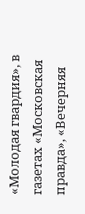«Молодая гвардия», в газетах «Московская правда», «Вечерняя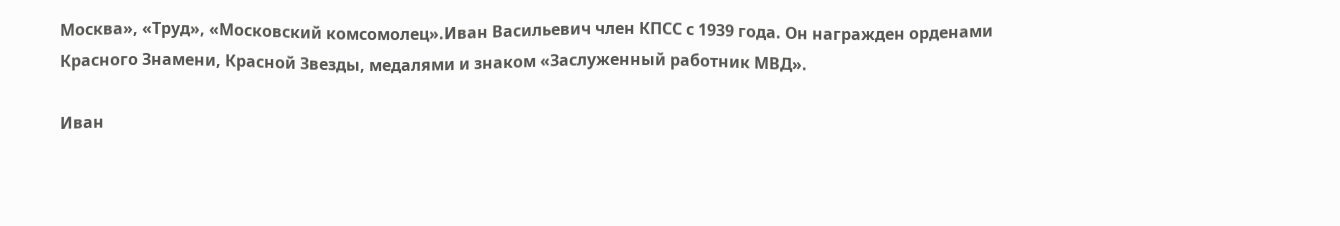Москва», «Труд», «Московский комсомолец».Иван Васильевич член КПСС с 1939 года. Он награжден орденами Красного Знамени, Красной Звезды, медалями и знаком «Заслуженный работник МВД».

Иван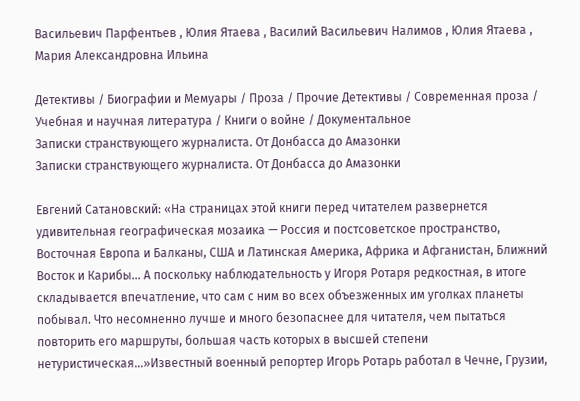Васильевич Парфентьев , Юлия Ятаева , Василий Васильевич Налимов , Юлия Ятаева , Мария Александровна Ильина

Детективы / Биографии и Мемуары / Проза / Прочие Детективы / Современная проза / Учебная и научная литература / Книги о войне / Документальное
Записки странствующего журналиста. От Донбасса до Амазонки
Записки странствующего журналиста. От Донбасса до Амазонки

Евгений Сатановский: «На страницах этой книги перед читателем развернется удивительная географическая мозаика — Россия и постсоветское пространство, Восточная Европа и Балканы, США и Латинская Америка, Африка и Афганистан, Ближний Восток и Карибы… А поскольку наблюдательность у Игоря Ротаря редкостная, в итоге складывается впечатление, что сам с ним во всех объезженных им уголках планеты побывал. Что несомненно лучше и много безопаснее для читателя, чем пытаться повторить его маршруты, большая часть которых в высшей степени нетуристическая…»Известный военный репортер Игорь Ротарь работал в Чечне, Грузии,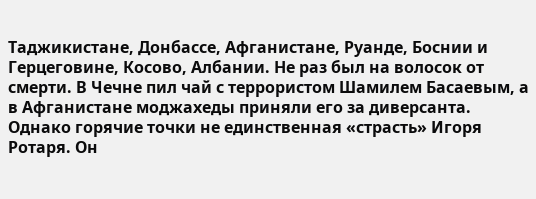Таджикистане, Донбассе, Афганистане, Руанде, Боснии и Герцеговине, Косово, Албании. Не раз был на волосок от смерти. В Чечне пил чай с террористом Шамилем Басаевым, а в Афганистане моджахеды приняли его за диверсанта. Однако горячие точки не единственная «страсть» Игоря Ротаря. Он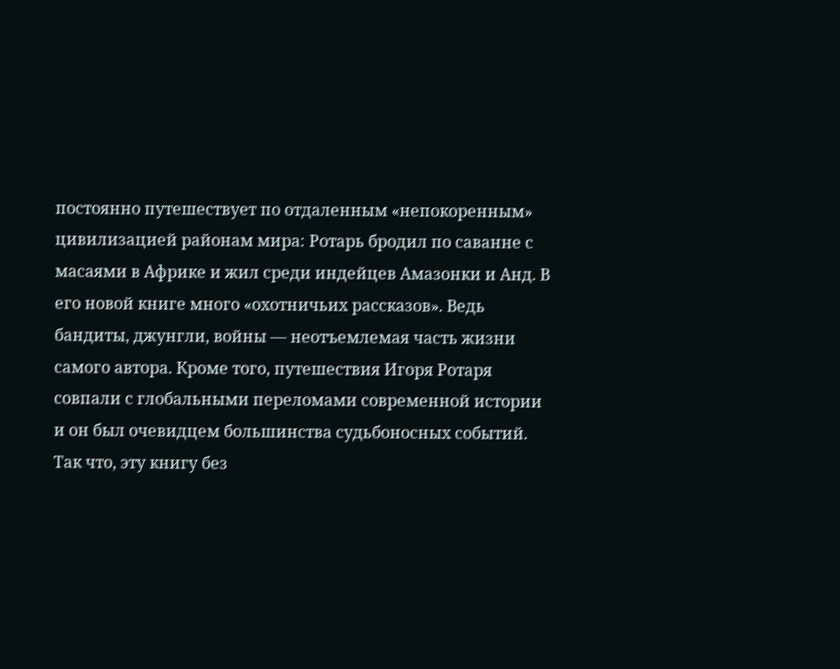постоянно путешествует по отдаленным «непокоренным» цивилизацией районам мира: Ротарь бродил по саванне с масаями в Африке и жил среди индейцев Амазонки и Анд. В его новой книге много «охотничьих рассказов». Ведь бандиты, джунгли, войны — неотъемлемая часть жизни самого автора. Кроме того, путешествия Игоря Ротаря совпали с глобальными переломами современной истории и он был очевидцем большинства судьбоносных событий. Так что, эту книгу без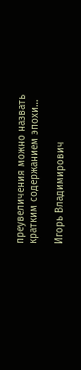преувеличения можно назвать кратким содержанием эпохи…

Игорь Владимирович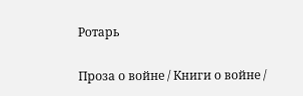Ротарь

Проза о войне / Книги о войне /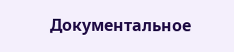Документальное